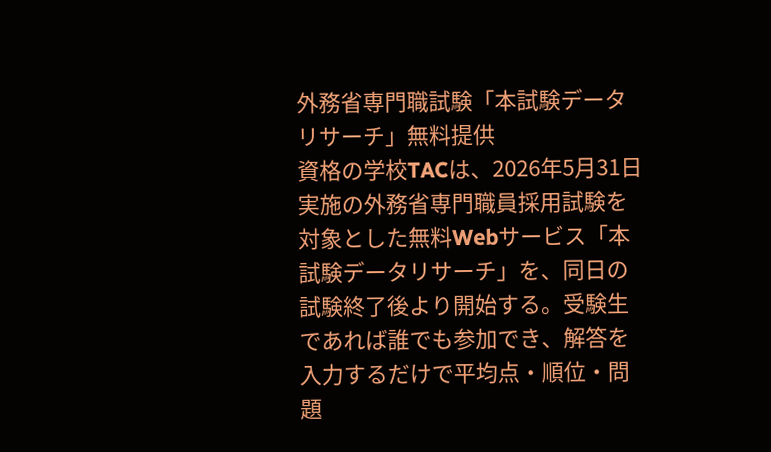外務省専門職試験「本試験データリサーチ」無料提供
資格の学校TACは、2026年5月31日実施の外務省専門職員採用試験を対象とした無料Webサービス「本試験データリサーチ」を、同日の試験終了後より開始する。受験生であれば誰でも参加でき、解答を入力するだけで平均点・順位・問題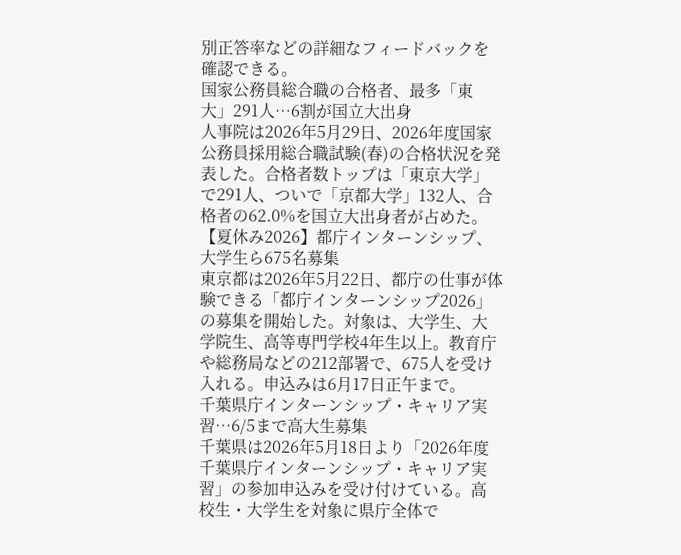別正答率などの詳細なフィードバックを確認できる。
国家公務員総合職の合格者、最多「東大」291人…6割が国立大出身
人事院は2026年5月29日、2026年度国家公務員採用総合職試験(春)の合格状況を発表した。合格者数トップは「東京大学」で291人、ついで「京都大学」132人、合格者の62.0%を国立大出身者が占めた。
【夏休み2026】都庁インターンシップ、大学生ら675名募集
東京都は2026年5月22日、都庁の仕事が体験できる「都庁インターンシップ2026」の募集を開始した。対象は、大学生、大学院生、高等専門学校4年生以上。教育庁や総務局などの212部署で、675人を受け入れる。申込みは6月17日正午まで。
千葉県庁インターンシップ・キャリア実習…6/5まで高大生募集
千葉県は2026年5月18日より「2026年度千葉県庁インターンシップ・キャリア実習」の参加申込みを受け付けている。高校生・大学生を対象に県庁全体で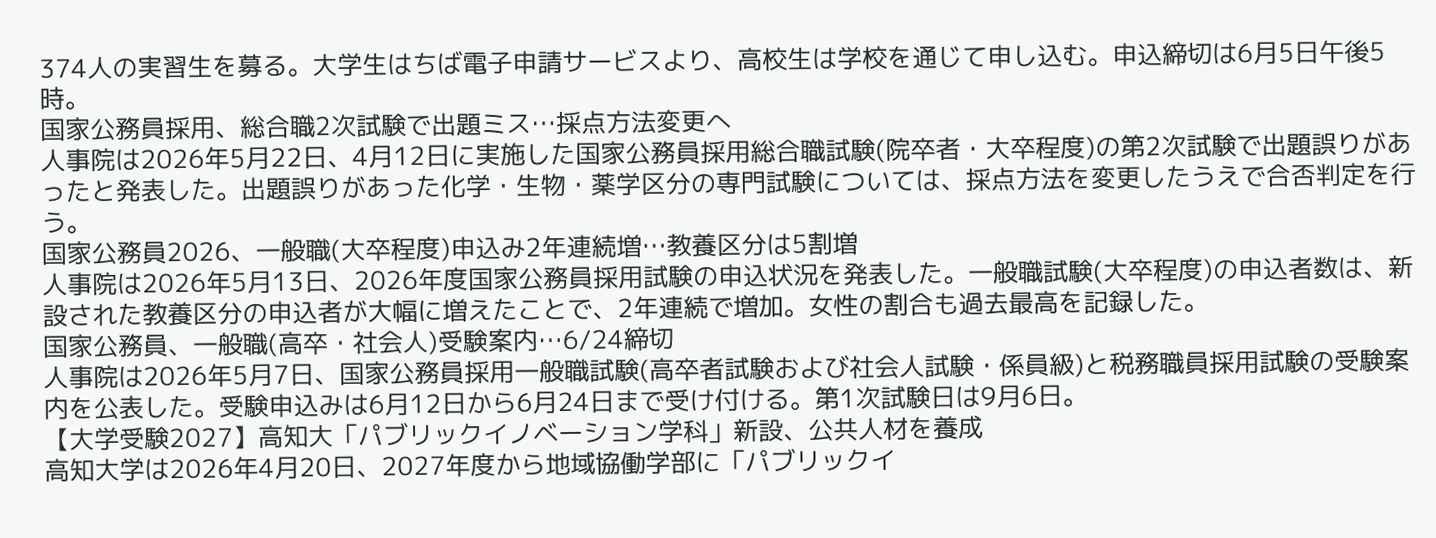374人の実習生を募る。大学生はちば電子申請サービスより、高校生は学校を通じて申し込む。申込締切は6月5日午後5時。
国家公務員採用、総合職2次試験で出題ミス…採点方法変更へ
人事院は2026年5月22日、4月12日に実施した国家公務員採用総合職試験(院卒者・大卒程度)の第2次試験で出題誤りがあったと発表した。出題誤りがあった化学・生物・薬学区分の専門試験については、採点方法を変更したうえで合否判定を行う。
国家公務員2026、一般職(大卒程度)申込み2年連続増…教養区分は5割増
人事院は2026年5月13日、2026年度国家公務員採用試験の申込状況を発表した。一般職試験(大卒程度)の申込者数は、新設された教養区分の申込者が大幅に増えたことで、2年連続で増加。女性の割合も過去最高を記録した。
国家公務員、一般職(高卒・社会人)受験案内…6/24締切
人事院は2026年5月7日、国家公務員採用一般職試験(高卒者試験および社会人試験・係員級)と税務職員採用試験の受験案内を公表した。受験申込みは6月12日から6月24日まで受け付ける。第1次試験日は9月6日。
【大学受験2027】高知大「パブリックイノベーション学科」新設、公共人材を養成
高知大学は2026年4月20日、2027年度から地域協働学部に「パブリックイ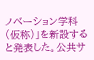ノベーション学科(仮称)」を新設すると発表した。公共サ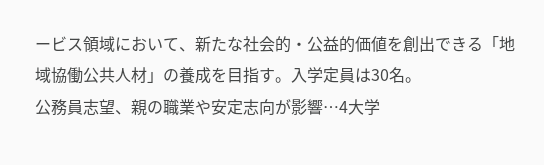ービス領域において、新たな社会的・公益的価値を創出できる「地域協働公共人材」の養成を目指す。入学定員は30名。
公務員志望、親の職業や安定志向が影響…4大学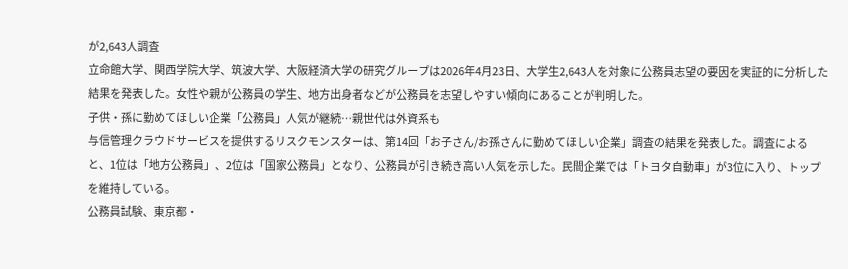が2,643人調査
立命館大学、関西学院大学、筑波大学、大阪経済大学の研究グループは2026年4月23日、大学生2,643人を対象に公務員志望の要因を実証的に分析した結果を発表した。女性や親が公務員の学生、地方出身者などが公務員を志望しやすい傾向にあることが判明した。
子供・孫に勤めてほしい企業「公務員」人気が継続…親世代は外資系も
与信管理クラウドサービスを提供するリスクモンスターは、第14回「お子さん/お孫さんに勤めてほしい企業」調査の結果を発表した。調査によると、1位は「地方公務員」、2位は「国家公務員」となり、公務員が引き続き高い人気を示した。民間企業では「トヨタ自動車」が3位に入り、トップを維持している。
公務員試験、東京都・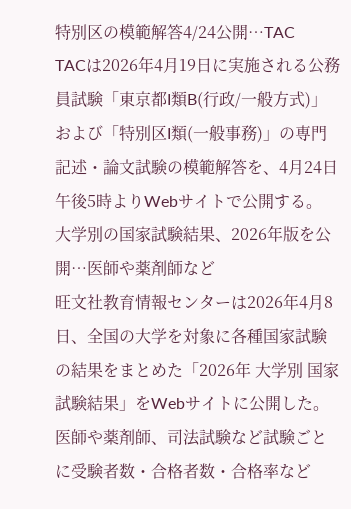特別区の模範解答4/24公開…TAC
TACは2026年4月19日に実施される公務員試験「東京都I類B(行政/一般方式)」および「特別区I類(一般事務)」の専門記述・論文試験の模範解答を、4月24日午後5時よりWebサイトで公開する。
大学別の国家試験結果、2026年版を公開…医師や薬剤師など
旺文社教育情報センターは2026年4月8日、全国の大学を対象に各種国家試験の結果をまとめた「2026年 大学別 国家試験結果」をWebサイトに公開した。医師や薬剤師、司法試験など試験ごとに受験者数・合格者数・合格率など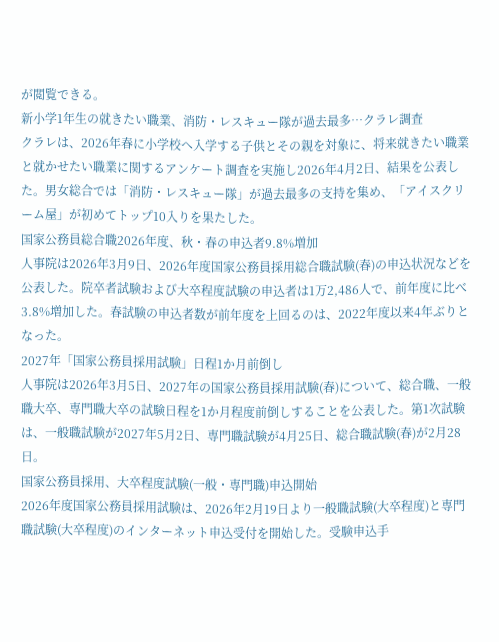が閲覧できる。
新小学1年生の就きたい職業、消防・レスキュー隊が過去最多…クラレ調査
クラレは、2026年春に小学校へ入学する子供とその親を対象に、将来就きたい職業と就かせたい職業に関するアンケート調査を実施し2026年4月2日、結果を公表した。男女総合では「消防・レスキュー隊」が過去最多の支持を集め、「アイスクリーム屋」が初めてトップ10入りを果たした。
国家公務員総合職2026年度、秋・春の申込者9.8%増加
人事院は2026年3月9日、2026年度国家公務員採用総合職試験(春)の申込状況などを公表した。院卒者試験および大卒程度試験の申込者は1万2,486人で、前年度に比べ3.8%増加した。春試験の申込者数が前年度を上回るのは、2022年度以来4年ぶりとなった。
2027年「国家公務員採用試験」日程1か月前倒し
人事院は2026年3月5日、2027年の国家公務員採用試験(春)について、総合職、一般職大卒、専門職大卒の試験日程を1か月程度前倒しすることを公表した。第1次試験は、一般職試験が2027年5月2日、専門職試験が4月25日、総合職試験(春)が2月28日。
国家公務員採用、大卒程度試験(一般・専門職)申込開始
2026年度国家公務員採用試験は、2026年2月19日より一般職試験(大卒程度)と専門職試験(大卒程度)のインターネット申込受付を開始した。受験申込手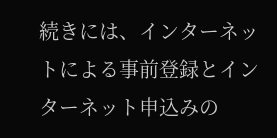続きには、インターネットによる事前登録とインターネット申込みの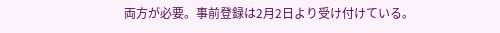両方が必要。事前登録は2月2日より受け付けている。